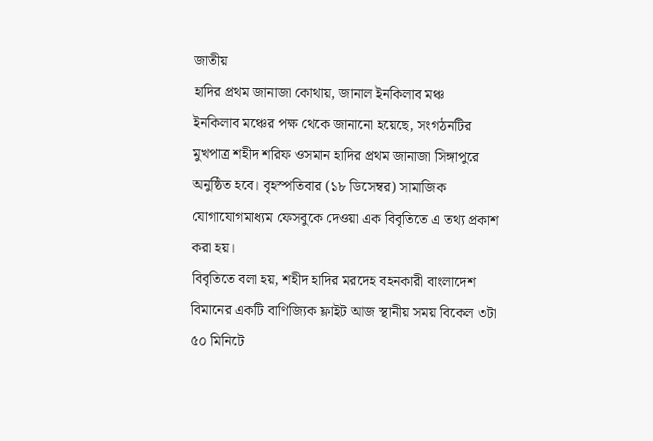জাতীয়
হাদির প্রথম জানাজা কোথায়, জানাল ইনকিলাব মঞ্চ
ইনকিলাব মঞ্চের পক্ষ থেকে জানানো হয়েছে, সংগঠনটির মুখপাত্র শহীদ শরিফ ওসমান হাদির প্রথম জানাজা সিঙ্গাপুরে অনুষ্ঠিত হবে। বৃহস্পতিবার (১৮ ডিসেম্বর) সামাজিক যোগাযোগমাধ্যম ফেসবুকে দেওয়া এক বিবৃতিতে এ তথ্য প্রকাশ করা হয়।
বিবৃতিতে বলা হয়, শহীদ হাদির মরদেহ বহনকারী বাংলাদেশ বিমানের একটি বাণিজ্যিক ফ্লাইট আজ স্থানীয় সময় বিকেল ৩টা ৫০ মিনিটে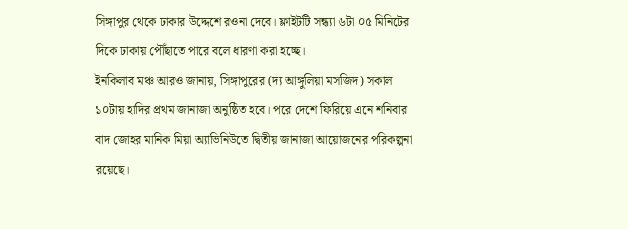সিঙ্গাপুর থেকে ঢাকার উদ্দেশে রওনা দেবে। ফ্লাইটটি সন্ধ্যা ৬টা ০৫ মিনিটের দিকে ঢাকায় পৌঁছাতে পারে বলে ধারণা করা হচ্ছে।
ইনকিলাব মঞ্চ আরও জানায়, সিঙ্গাপুরের (দ্য আঙ্গুলিয়া মসজিদ) সকাল ১০টায় হাদির প্রথম জানাজা অনুষ্ঠিত হবে। পরে দেশে ফিরিয়ে এনে শনিবার বাদ জোহর মানিক মিয়া অ্যাভিনিউতে দ্বিতীয় জানাজা আয়োজনের পরিকল্পনা রয়েছে।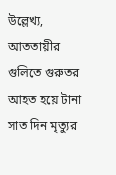উল্লেখ্য, আততায়ীর গুলিতে গুরুতর আহত হয়ে টানা সাত দিন মৃত্যুর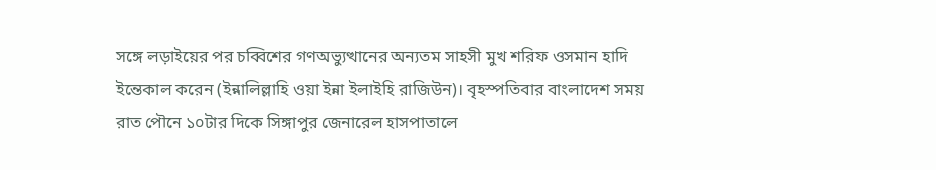সঙ্গে লড়াইয়ের পর চব্বিশের গণঅভ্যুত্থানের অন্যতম সাহসী মুখ শরিফ ওসমান হাদি ইন্তেকাল করেন (ইন্নালিল্লাহি ওয়া ইন্না ইলাইহি রাজিউন)। বৃহস্পতিবার বাংলাদেশ সময় রাত পৌনে ১০টার দিকে সিঙ্গাপুর জেনারেল হাসপাতালে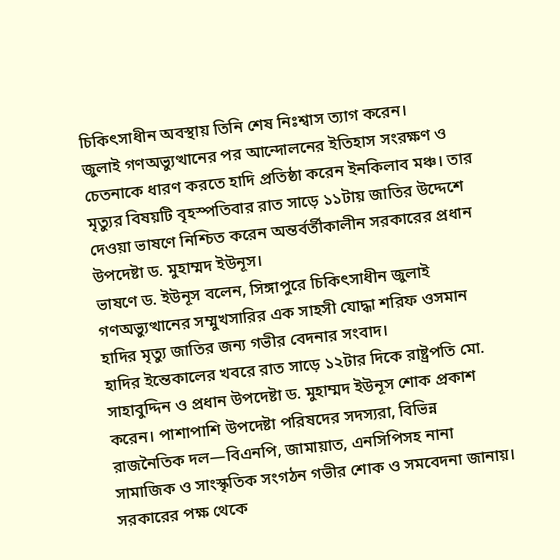চিকিৎসাধীন অবস্থায় তিনি শেষ নিঃশ্বাস ত্যাগ করেন।
জুলাই গণঅভ্যুত্থানের পর আন্দোলনের ইতিহাস সংরক্ষণ ও চেতনাকে ধারণ করতে হাদি প্রতিষ্ঠা করেন ইনকিলাব মঞ্চ। তার মৃত্যুর বিষয়টি বৃহস্পতিবার রাত সাড়ে ১১টায় জাতির উদ্দেশে দেওয়া ভাষণে নিশ্চিত করেন অন্তর্বর্তীকালীন সরকারের প্রধান উপদেষ্টা ড. মুহাম্মদ ইউনূস।
ভাষণে ড. ইউনূস বলেন, সিঙ্গাপুরে চিকিৎসাধীন জুলাই গণঅভ্যুত্থানের সম্মুখসারির এক সাহসী যোদ্ধা শরিফ ওসমান হাদির মৃত্যু জাতির জন্য গভীর বেদনার সংবাদ।
হাদির ইন্তেকালের খবরে রাত সাড়ে ১২টার দিকে রাষ্ট্রপতি মো. সাহাবুদ্দিন ও প্রধান উপদেষ্টা ড. মুহাম্মদ ইউনূস শোক প্রকাশ করেন। পাশাপাশি উপদেষ্টা পরিষদের সদস্যরা, বিভিন্ন রাজনৈতিক দল—বিএনপি, জামায়াত, এনসিপিসহ নানা সামাজিক ও সাংস্কৃতিক সংগঠন গভীর শোক ও সমবেদনা জানায়।
সরকারের পক্ষ থেকে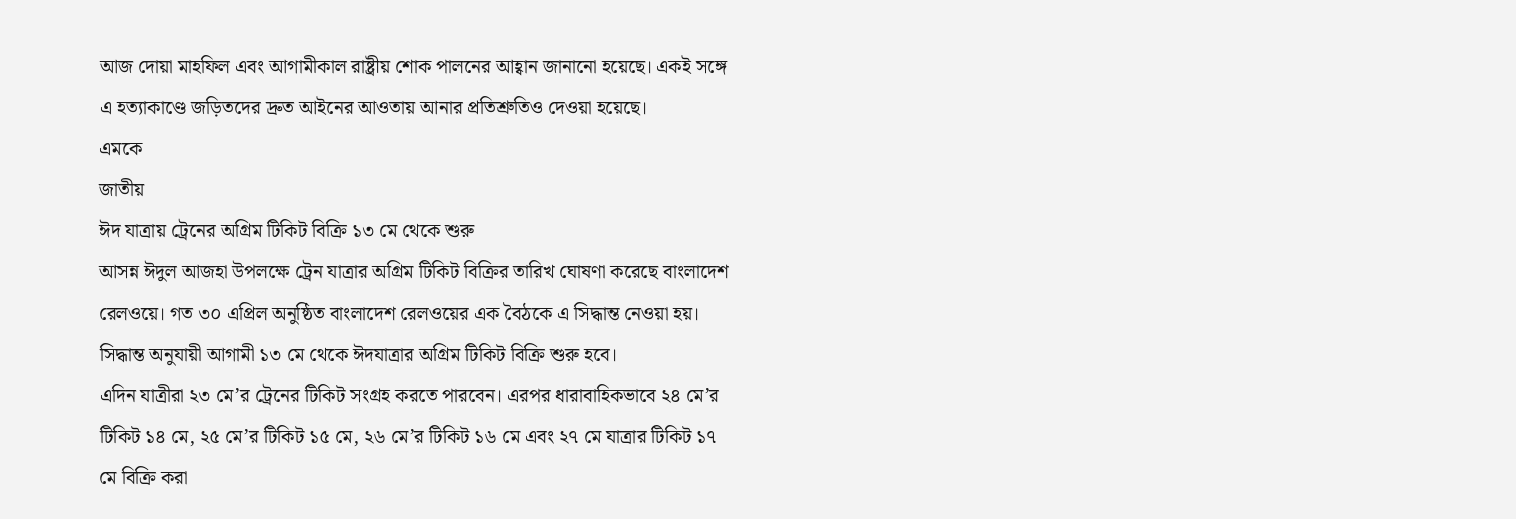আজ দোয়া মাহফিল এবং আগামীকাল রাষ্ট্রীয় শোক পালনের আহ্বান জানানো হয়েছে। একই সঙ্গে এ হত্যাকাণ্ডে জড়িতদের দ্রুত আইনের আওতায় আনার প্রতিশ্রুতিও দেওয়া হয়েছে।
এমকে
জাতীয়
ঈদ যাত্রায় ট্রেনের অগ্রিম টিকিট বিক্রি ১৩ মে থেকে শুরু
আসন্ন ঈদুল আজহা উপলক্ষে ট্রেন যাত্রার অগ্রিম টিকিট বিক্রির তারিখ ঘোষণা করেছে বাংলাদেশ রেলওয়ে। গত ৩০ এপ্রিল অনুষ্ঠিত বাংলাদেশ রেলওয়ের এক বৈঠকে এ সিদ্ধান্ত নেওয়া হয়। সিদ্ধান্ত অনুযায়ী আগামী ১৩ মে থেকে ঈদযাত্রার অগ্রিম টিকিট বিক্রি শুরু হবে।
এদিন যাত্রীরা ২৩ মে’র ট্রেনের টিকিট সংগ্রহ করতে পারবেন। এরপর ধারাবাহিকভাবে ২৪ মে’র টিকিট ১৪ মে, ২৫ মে’র টিকিট ১৫ মে, ২৬ মে’র টিকিট ১৬ মে এবং ২৭ মে যাত্রার টিকিট ১৭ মে বিক্রি করা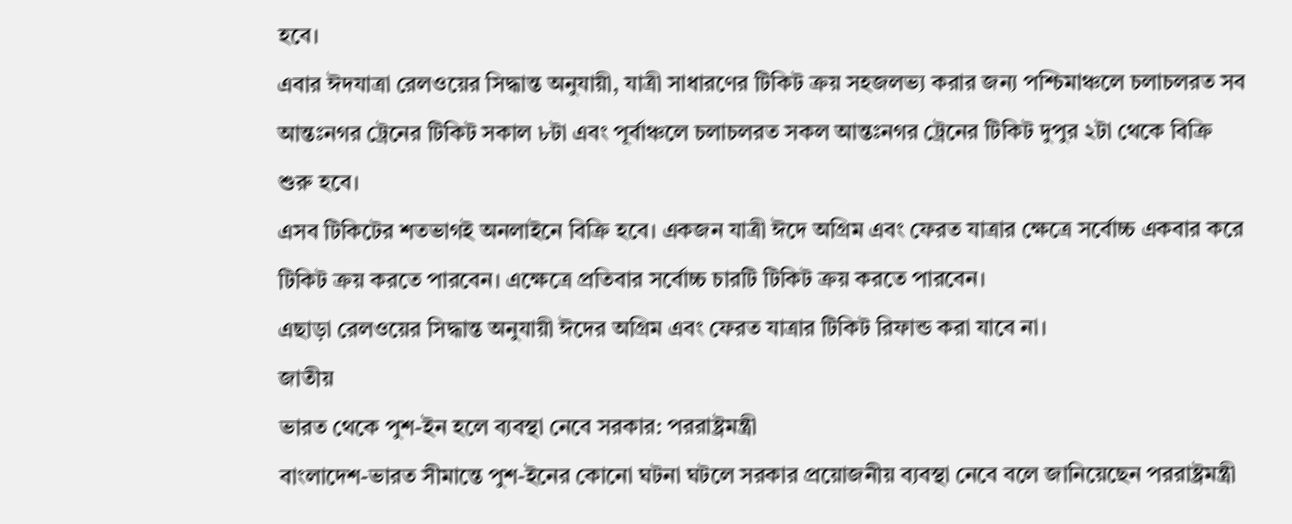হবে।
এবার ঈদযাত্রা রেলওয়ের সিদ্ধান্ত অনুযায়ী, যাত্রী সাধারণের টিকিট ক্রয় সহজলভ্য করার জন্য পশ্চিমাঞ্চলে চলাচলরত সব আন্তঃনগর ট্রেনের টিকিট সকাল ৮টা এবং পূর্বাঞ্চলে চলাচলরত সকল আন্তঃনগর ট্রেনের টিকিট দুপুর ২টা থেকে বিক্রি শুরু হবে।
এসব টিকিটের শতভাগই অনলাইনে বিক্রি হবে। একজন যাত্রী ঈদে অগ্রিম এবং ফেরত যাত্রার ক্ষেত্রে সর্বোচ্চ একবার করে টিকিট ক্রয় করতে পারবেন। এক্ষেত্রে প্রতিবার সর্বোচ্চ চারটি টিকিট ক্রয় করতে পারবেন।
এছাড়া রেলওয়ের সিদ্ধান্ত অনুযায়ী ঈদের অগ্রিম এবং ফেরত যাত্রার টিকিট রিফান্ড করা যাবে না।
জাতীয়
ভারত থেকে পুশ-ইন হলে ব্যবস্থা নেবে সরকার: পররাষ্ট্রমন্ত্রী
বাংলাদেশ-ভারত সীমান্তে পুশ-ইনের কোনো ঘটনা ঘটলে সরকার প্রয়োজনীয় ব্যবস্থা নেবে বলে জানিয়েছেন পররাষ্ট্রমন্ত্রী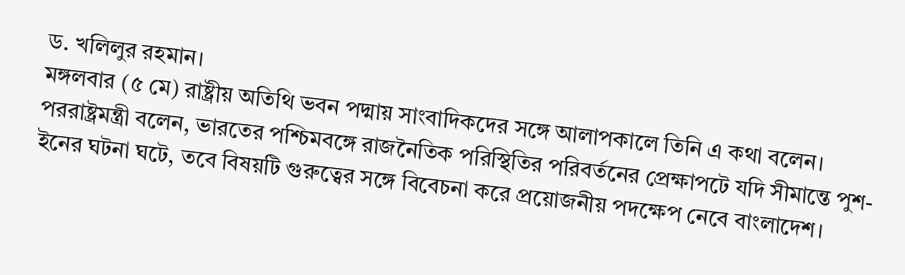ড. খলিলুর রহমান।
মঙ্গলবার (৫ মে) রাষ্ট্রীয় অতিথি ভবন পদ্মায় সাংবাদিকদের সঙ্গে আলাপকালে তিনি এ কথা বলেন।
পররাষ্ট্রমন্ত্রী বলেন, ভারতের পশ্চিমবঙ্গে রাজনৈতিক পরিস্থিতির পরিবর্তনের প্রেক্ষাপটে যদি সীমান্তে পুশ-ইনের ঘটনা ঘটে, তবে বিষয়টি গুরুত্বের সঙ্গে বিবেচনা করে প্রয়োজনীয় পদক্ষেপ নেবে বাংলাদেশ।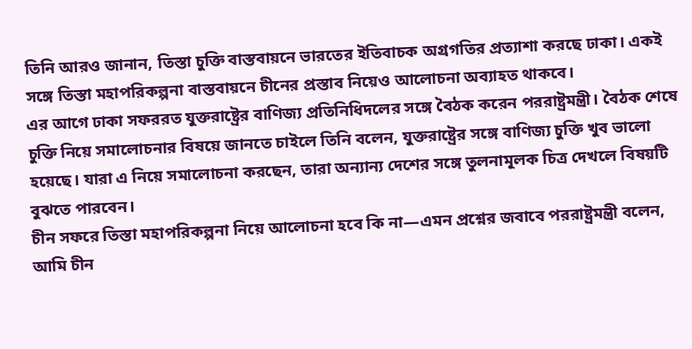তিনি আরও জানান, তিস্তা চুক্তি বাস্তবায়নে ভারতের ইতিবাচক অগ্রগতির প্রত্যাশা করছে ঢাকা। একই সঙ্গে তিস্তা মহাপরিকল্পনা বাস্তবায়নে চীনের প্রস্তাব নিয়েও আলোচনা অব্যাহত থাকবে।
এর আগে ঢাকা সফররত যুক্তরাষ্ট্রের বাণিজ্য প্রতিনিধিদলের সঙ্গে বৈঠক করেন পররাষ্ট্রমন্ত্রী। বৈঠক শেষে চুক্তি নিয়ে সমালোচনার বিষয়ে জানতে চাইলে তিনি বলেন, যুক্তরাষ্ট্রের সঙ্গে বাণিজ্য চুক্তি খুব ভালো হয়েছে। যারা এ নিয়ে সমালোচনা করছেন, তারা অন্যান্য দেশের সঙ্গে তুলনামূলক চিত্র দেখলে বিষয়টি বুঝতে পারবেন।
চীন সফরে তিস্তা মহাপরিকল্পনা নিয়ে আলোচনা হবে কি না—এমন প্রশ্নের জবাবে পররাষ্ট্রমন্ত্রী বলেন, আমি চীন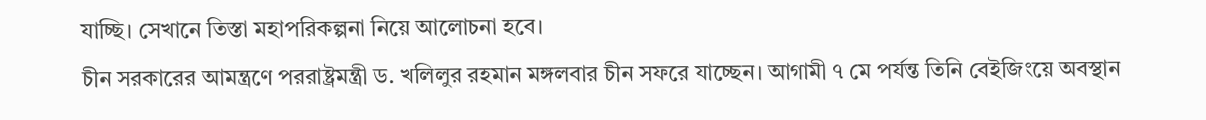যাচ্ছি। সেখানে তিস্তা মহাপরিকল্পনা নিয়ে আলোচনা হবে।
চীন সরকারের আমন্ত্রণে পররাষ্ট্রমন্ত্রী ড. খলিলুর রহমান মঙ্গলবার চীন সফরে যাচ্ছেন। আগামী ৭ মে পর্যন্ত তিনি বেইজিংয়ে অবস্থান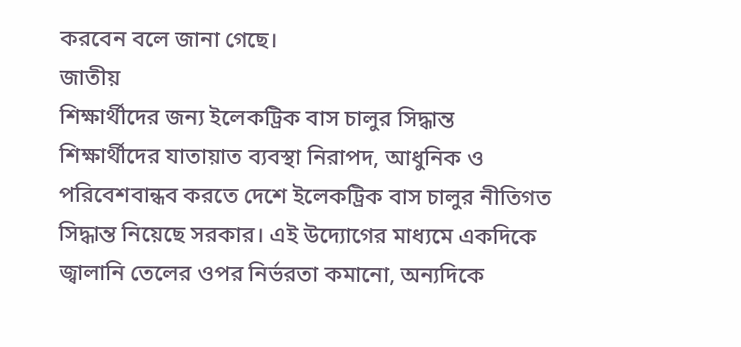করবেন বলে জানা গেছে।
জাতীয়
শিক্ষার্থীদের জন্য ইলেকট্রিক বাস চালুর সিদ্ধান্ত
শিক্ষার্থীদের যাতায়াত ব্যবস্থা নিরাপদ, আধুনিক ও পরিবেশবান্ধব করতে দেশে ইলেকট্রিক বাস চালুর নীতিগত সিদ্ধান্ত নিয়েছে সরকার। এই উদ্যোগের মাধ্যমে একদিকে জ্বালানি তেলের ওপর নির্ভরতা কমানো, অন্যদিকে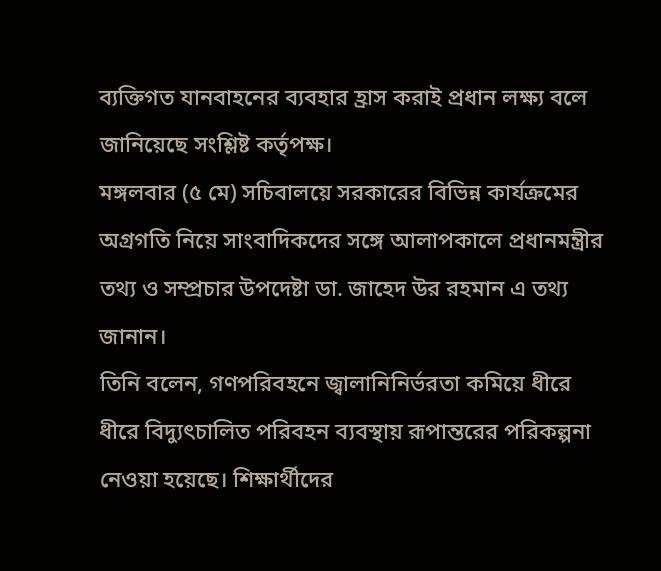ব্যক্তিগত যানবাহনের ব্যবহার হ্রাস করাই প্রধান লক্ষ্য বলে জানিয়েছে সংশ্লিষ্ট কর্তৃপক্ষ।
মঙ্গলবার (৫ মে) সচিবালয়ে সরকারের বিভিন্ন কার্যক্রমের অগ্রগতি নিয়ে সাংবাদিকদের সঙ্গে আলাপকালে প্রধানমন্ত্রীর তথ্য ও সম্প্রচার উপদেষ্টা ডা. জাহেদ উর রহমান এ তথ্য জানান।
তিনি বলেন, গণপরিবহনে জ্বালানিনির্ভরতা কমিয়ে ধীরে ধীরে বিদ্যুৎচালিত পরিবহন ব্যবস্থায় রূপান্তরের পরিকল্পনা নেওয়া হয়েছে। শিক্ষার্থীদের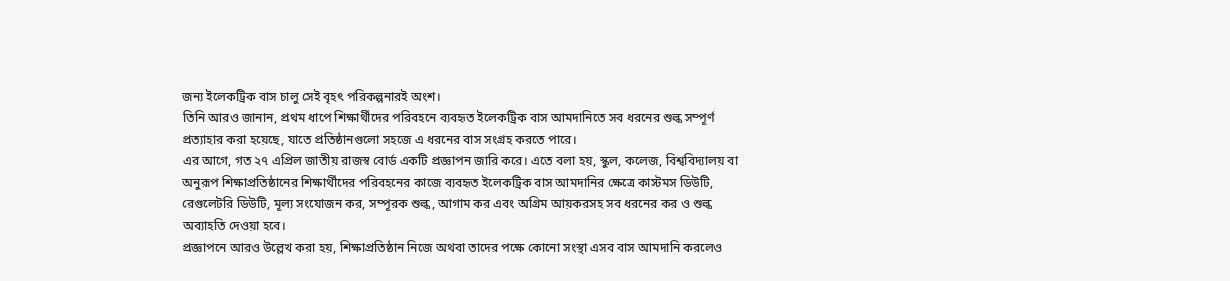জন্য ইলেকট্রিক বাস চালু সেই বৃহৎ পরিকল্পনারই অংশ।
তিনি আরও জানান, প্রথম ধাপে শিক্ষার্থীদের পরিবহনে ব্যবহৃত ইলেকট্রিক বাস আমদানিতে সব ধরনের শুল্ক সম্পূর্ণ প্রত্যাহার করা হয়েছে, যাতে প্রতিষ্ঠানগুলো সহজে এ ধরনের বাস সংগ্রহ করতে পারে।
এর আগে, গত ২৭ এপ্রিল জাতীয় রাজস্ব বোর্ড একটি প্রজ্ঞাপন জারি করে। এতে বলা হয়, স্কুল, কলেজ, বিশ্ববিদ্যালয় বা অনুরূপ শিক্ষাপ্রতিষ্ঠানের শিক্ষার্থীদের পরিবহনের কাজে ব্যবহৃত ইলেকট্রিক বাস আমদানির ক্ষেত্রে কাস্টমস ডিউটি, রেগুলেটরি ডিউটি, মূল্য সংযোজন কর, সম্পূরক শুল্ক, আগাম কর এবং অগ্রিম আয়করসহ সব ধরনের কর ও শুল্ক অব্যাহতি দেওয়া হবে।
প্রজ্ঞাপনে আরও উল্লেখ করা হয়, শিক্ষাপ্রতিষ্ঠান নিজে অথবা তাদের পক্ষে কোনো সংস্থা এসব বাস আমদানি করলেও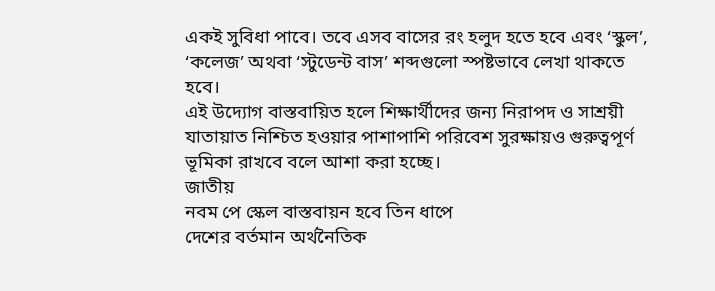একই সুবিধা পাবে। তবে এসব বাসের রং হলুদ হতে হবে এবং ‘স্কুল’, ‘কলেজ’ অথবা ‘স্টুডেন্ট বাস’ শব্দগুলো স্পষ্টভাবে লেখা থাকতে হবে।
এই উদ্যোগ বাস্তবায়িত হলে শিক্ষার্থীদের জন্য নিরাপদ ও সাশ্রয়ী যাতায়াত নিশ্চিত হওয়ার পাশাপাশি পরিবেশ সুরক্ষায়ও গুরুত্বপূর্ণ ভূমিকা রাখবে বলে আশা করা হচ্ছে।
জাতীয়
নবম পে স্কেল বাস্তবায়ন হবে তিন ধাপে
দেশের বর্তমান অর্থনৈতিক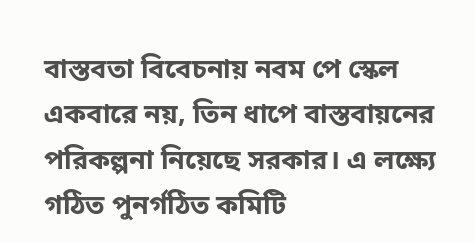বাস্তবতা বিবেচনায় নবম পে স্কেল একবারে নয়, তিন ধাপে বাস্তবায়নের পরিকল্পনা নিয়েছে সরকার। এ লক্ষ্যে গঠিত পুনর্গঠিত কমিটি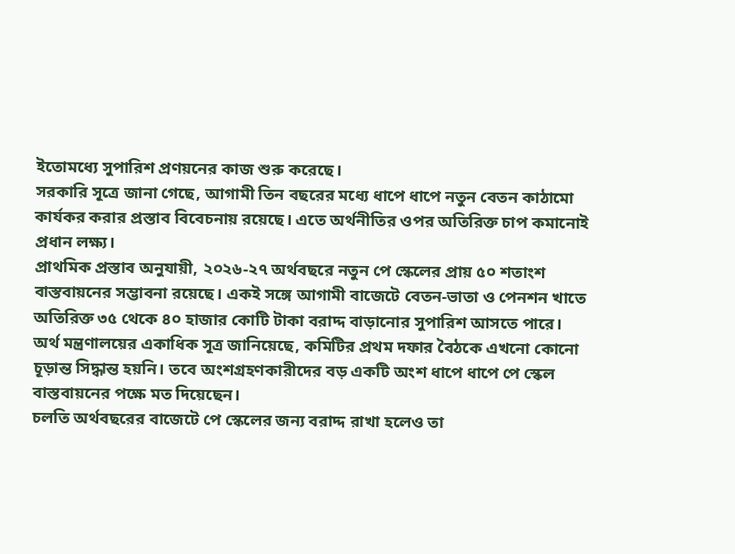ইতোমধ্যে সুপারিশ প্রণয়নের কাজ শুরু করেছে।
সরকারি সূত্রে জানা গেছে, আগামী তিন বছরের মধ্যে ধাপে ধাপে নতুন বেতন কাঠামো কার্যকর করার প্রস্তাব বিবেচনায় রয়েছে। এতে অর্থনীতির ওপর অতিরিক্ত চাপ কমানোই প্রধান লক্ষ্য।
প্রাথমিক প্রস্তাব অনুযায়ী, ২০২৬-২৭ অর্থবছরে নতুন পে স্কেলের প্রায় ৫০ শতাংশ বাস্তবায়নের সম্ভাবনা রয়েছে। একই সঙ্গে আগামী বাজেটে বেতন-ভাতা ও পেনশন খাতে অতিরিক্ত ৩৫ থেকে ৪০ হাজার কোটি টাকা বরাদ্দ বাড়ানোর সুপারিশ আসতে পারে।
অর্থ মন্ত্রণালয়ের একাধিক সূত্র জানিয়েছে, কমিটির প্রথম দফার বৈঠকে এখনো কোনো চূড়ান্ত সিদ্ধান্ত হয়নি। তবে অংশগ্রহণকারীদের বড় একটি অংশ ধাপে ধাপে পে স্কেল বাস্তবায়নের পক্ষে মত দিয়েছেন।
চলতি অর্থবছরের বাজেটে পে স্কেলের জন্য বরাদ্দ রাখা হলেও তা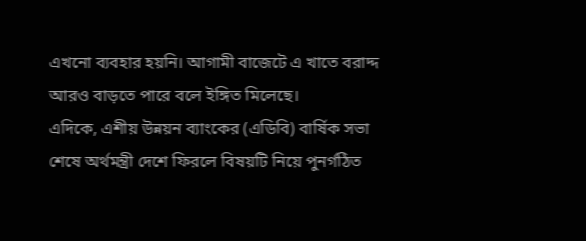এখনো ব্যবহার হয়নি। আগামী বাজেটে এ খাতে বরাদ্দ আরও বাড়তে পারে বলে ইঙ্গিত মিলেছে।
এদিকে, এশীয় উন্নয়ন ব্যাংকের (এডিবি) বার্ষিক সভা শেষে অর্থমন্ত্রী দেশে ফিরলে বিষয়টি নিয়ে পুনর্গঠিত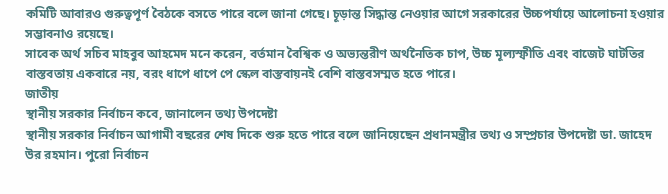কমিটি আবারও গুরুত্বপূর্ণ বৈঠকে বসতে পারে বলে জানা গেছে। চূড়ান্ত সিদ্ধান্ত নেওয়ার আগে সরকারের উচ্চপর্যায়ে আলোচনা হওয়ার সম্ভাবনাও রয়েছে।
সাবেক অর্থ সচিব মাহবুব আহমেদ মনে করেন, বর্তমান বৈশ্বিক ও অভ্যন্তরীণ অর্থনৈতিক চাপ, উচ্চ মূল্যস্ফীতি এবং বাজেট ঘাটতির বাস্তবতায় একবারে নয়, বরং ধাপে ধাপে পে স্কেল বাস্তবায়নই বেশি বাস্তবসম্মত হতে পারে।
জাতীয়
স্থানীয় সরকার নির্বাচন কবে, জানালেন তথ্য উপদেষ্টা
স্থানীয় সরকার নির্বাচন আগামী বছরের শেষ দিকে শুরু হতে পারে বলে জানিয়েছেন প্রধানমন্ত্রীর তথ্য ও সম্প্রচার উপদেষ্টা ডা. জাহেদ উর রহমান। পুরো নির্বাচন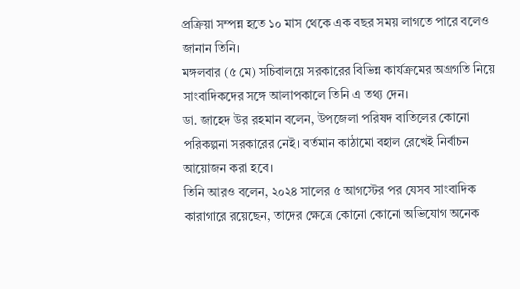প্রক্রিয়া সম্পন্ন হতে ১০ মাস থেকে এক বছর সময় লাগতে পারে বলেও জানান তিনি।
মঙ্গলবার (৫ মে) সচিবালয়ে সরকারের বিভিন্ন কার্যক্রমের অগ্রগতি নিয়ে সাংবাদিকদের সঙ্গে আলাপকালে তিনি এ তথ্য দেন।
ডা. জাহেদ উর রহমান বলেন, উপজেলা পরিষদ বাতিলের কোনো পরিকল্পনা সরকারের নেই। বর্তমান কাঠামো বহাল রেখেই নির্বাচন আয়োজন করা হবে।
তিনি আরও বলেন, ২০২৪ সালের ৫ আগস্টের পর যেসব সাংবাদিক কারাগারে রয়েছেন, তাদের ক্ষেত্রে কোনো কোনো অভিযোগ অনেক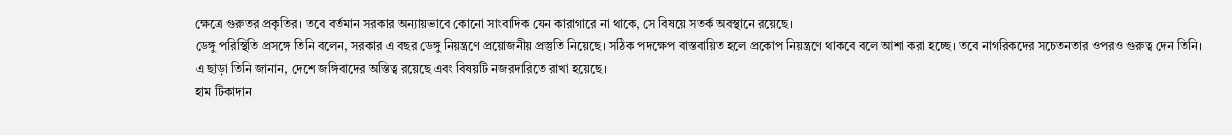ক্ষেত্রে গুরুতর প্রকৃতির। তবে বর্তমান সরকার অন্যায়ভাবে কোনো সাংবাদিক যেন কারাগারে না থাকে, সে বিষয়ে সতর্ক অবস্থানে রয়েছে।
ডেঙ্গু পরিস্থিতি প্রসঙ্গে তিনি বলেন, সরকার এ বছর ডেঙ্গু নিয়ন্ত্রণে প্রয়োজনীয় প্রস্তুতি নিয়েছে। সঠিক পদক্ষেপ বাস্তবায়িত হলে প্রকোপ নিয়ন্ত্রণে থাকবে বলে আশা করা হচ্ছে। তবে নাগরিকদের সচেতনতার ওপরও গুরুত্ব দেন তিনি।
এ ছাড়া তিনি জানান, দেশে জঙ্গিবাদের অস্তিত্ব রয়েছে এবং বিষয়টি নজরদারিতে রাখা হয়েছে।
হাম টিকাদান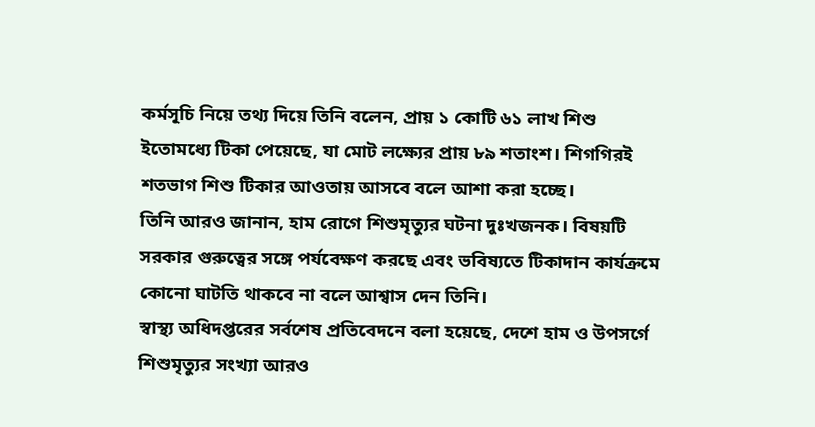কর্মসূচি নিয়ে তথ্য দিয়ে তিনি বলেন, প্রায় ১ কোটি ৬১ লাখ শিশু ইতোমধ্যে টিকা পেয়েছে, যা মোট লক্ষ্যের প্রায় ৮৯ শতাংশ। শিগগিরই শতভাগ শিশু টিকার আওতায় আসবে বলে আশা করা হচ্ছে।
তিনি আরও জানান, হাম রোগে শিশুমৃত্যুর ঘটনা দুঃখজনক। বিষয়টি সরকার গুরুত্বের সঙ্গে পর্যবেক্ষণ করছে এবং ভবিষ্যতে টিকাদান কার্যক্রমে কোনো ঘাটতি থাকবে না বলে আশ্বাস দেন তিনি।
স্বাস্থ্য অধিদপ্তরের সর্বশেষ প্রতিবেদনে বলা হয়েছে, দেশে হাম ও উপসর্গে শিশুমৃত্যুর সংখ্যা আরও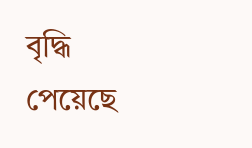বৃদ্ধি পেয়েছে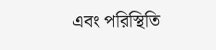এবং পরিস্থিতি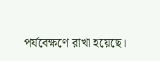পর্যবেক্ষণে রাখা হয়েছে।